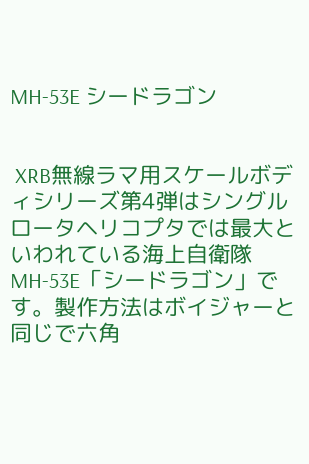MH-53E シードラゴン


 XRB無線ラマ用スケールボディシリーズ第4弾はシングルロータヘリコプタでは最大といわれている海上自衛隊MH-53E「シードラゴン」です。製作方法はボイジャーと同じで六角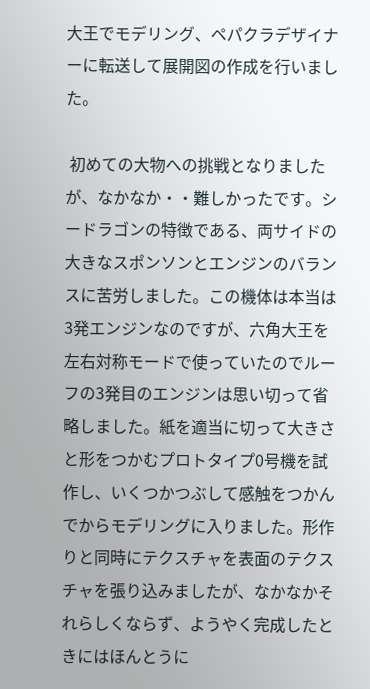大王でモデリング、ペパクラデザイナーに転送して展開図の作成を行いました。

 初めての大物への挑戦となりましたが、なかなか・・難しかったです。シードラゴンの特徴である、両サイドの大きなスポンソンとエンジンのバランスに苦労しました。この機体は本当は3発エンジンなのですが、六角大王を左右対称モードで使っていたのでルーフの3発目のエンジンは思い切って省略しました。紙を適当に切って大きさと形をつかむプロトタイプ0号機を試作し、いくつかつぶして感触をつかんでからモデリングに入りました。形作りと同時にテクスチャを表面のテクスチャを張り込みましたが、なかなかそれらしくならず、ようやく完成したときにはほんとうに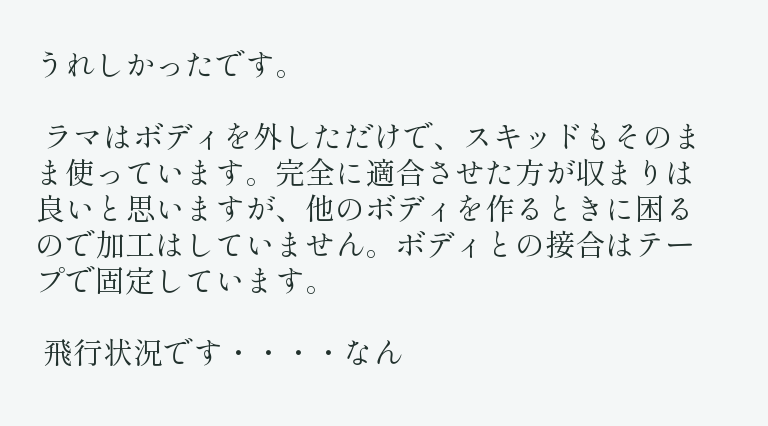うれしかったです。

 ラマはボディを外しただけで、スキッドもそのまま使っています。完全に適合させた方が収まりは良いと思いますが、他のボディを作るときに困るので加工はしていません。ボディとの接合はテープで固定しています。

 飛行状況です・・・・なん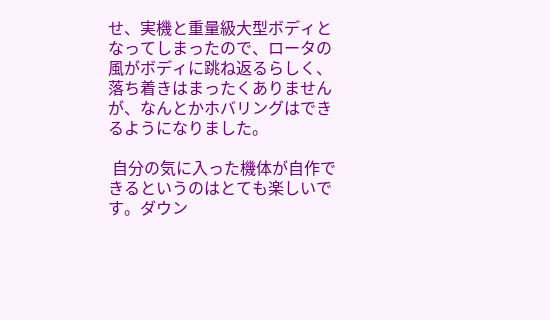せ、実機と重量級大型ボディとなってしまったので、ロータの風がボディに跳ね返るらしく、落ち着きはまったくありませんが、なんとかホバリングはできるようになりました。

 自分の気に入った機体が自作できるというのはとても楽しいです。ダウン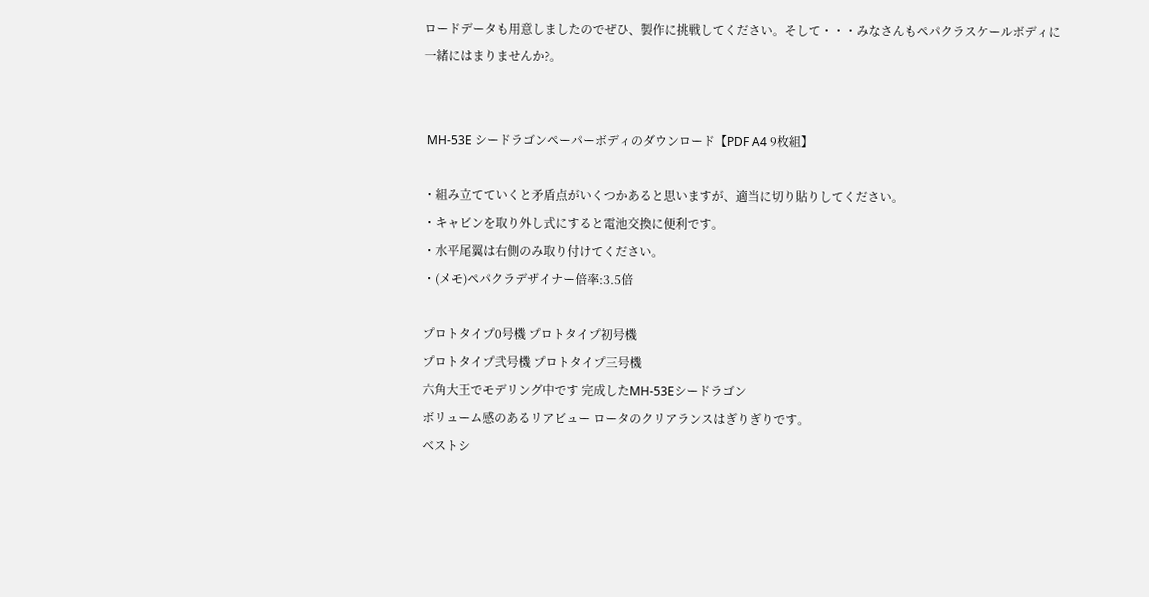ロードデータも用意しましたのでぜひ、製作に挑戦してください。そして・・・みなさんもペパクラスケールボディに一緒にはまりませんか?。


 MH-53E シードラゴンペーパーボディのダウンロード【PDF A4 9枚組】

・組み立てていくと矛盾点がいくつかあると思いますが、適当に切り貼りしてください。
・キャビンを取り外し式にすると電池交換に便利です。
・水平尾翼は右側のみ取り付けてください。
・(メモ)ペパクラデザイナー倍率:3.5倍

プロトタイプ0号機 プロトタイプ初号機
プロトタイプ弐号機 プロトタイプ三号機
六角大王でモデリング中です 完成したMH-53Eシードラゴン
ボリューム感のあるリアビュー ロータのクリアランスはぎりぎりです。
ベストシ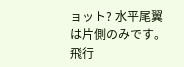ョット? 水平尾翼は片側のみです。
飛行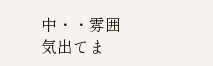中・・雰囲気出てま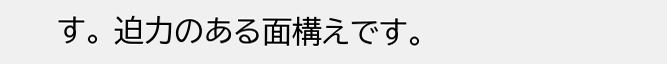す。 迫力のある面構えです。